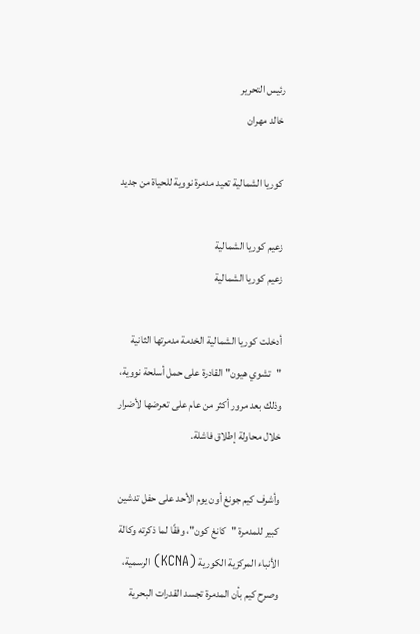رئيس التحرير
خالد مهران

كوريا الشمالية تعيد مدمرة نووية للحياة من جديد

زعيم كوريا الشمالية
زعيم كوريا الشمالية

أدخلت كوريا الشمالية الخدمة مدمرتها الثانية "تشوي هيون" القادرة على حمل أسلحة نووية، وذلك بعد مرور أكثر من عام على تعرضها لأضرار خلال محاولة إطلاق فاشلة.

وأشرف كيم جونغ أون يوم الأحد على حفل تدشين كبير للمدمرة "كانغ كون"، وفقًا لما ذكرته وكالة الأنباء المركزية الكورية (KCNA) الرسمية، وصرح كيم بأن المدمرة تجسد القدرات البحرية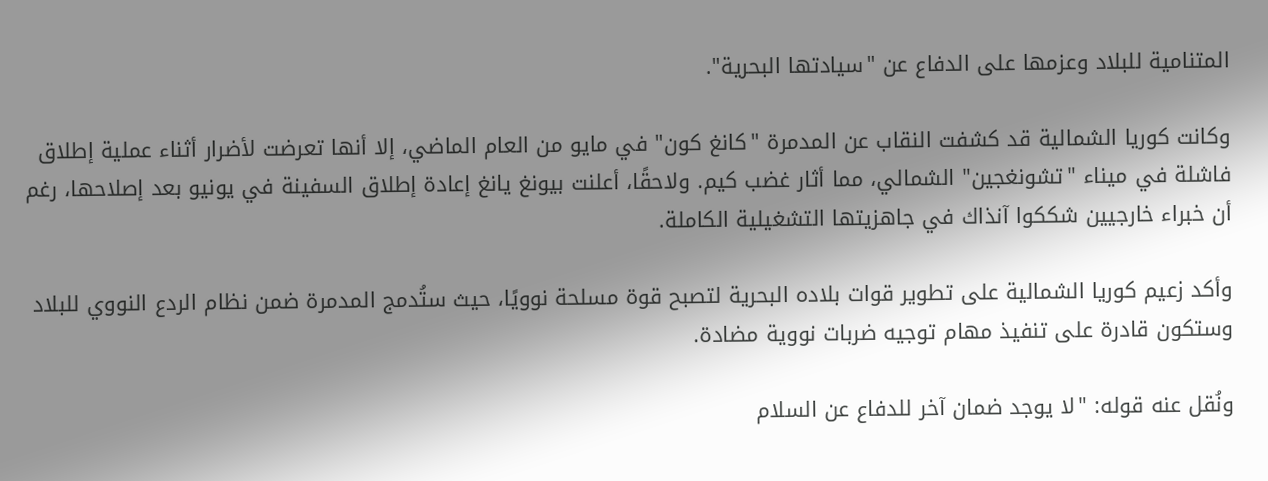المتنامية للبلاد وعزمها على الدفاع عن "سيادتها البحرية".

وكانت كوريا الشمالية قد كشفت النقاب عن المدمرة "كانغ كون" في مايو من العام الماضي، إلا أنها تعرضت لأضرار أثناء عملية إطلاق فاشلة في ميناء "تشونغجين" الشمالي، مما أثار غضب كيم. ولاحقًا، أعلنت بيونغ يانغ إعادة إطلاق السفينة في يونيو بعد إصلاحها، رغم أن خبراء خارجيين شككوا آنذاك في جاهزيتها التشغيلية الكاملة.

وأكد زعيم كوريا الشمالية على تطوير قوات بلاده البحرية لتصبح قوة مسلحة نوويًا، حيث ستُدمج المدمرة ضمن نظام الردع النووي للبلاد وستكون قادرة على تنفيذ مهام توجيه ضربات نووية مضادة.

ونُقل عنه قوله: "لا يوجد ضمان آخر للدفاع عن السلام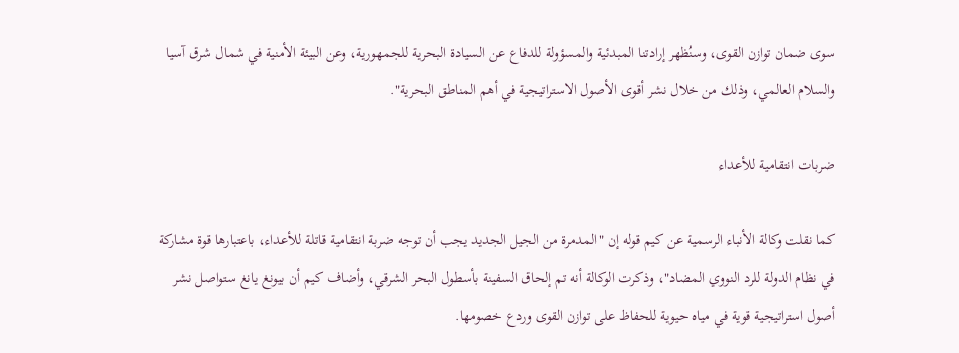سوى ضمان توازن القوى، وسنُظهر إرادتنا المبدئية والمسؤولة للدفاع عن السيادة البحرية للجمهورية، وعن البيئة الأمنية في شمال شرق آسيا والسلام العالمي، وذلك من خلال نشر أقوى الأصول الاستراتيجية في أهم المناطق البحرية".

ضربات انتقامية للأعداء

كما نقلت وكالة الأنباء الرسمية عن كيم قوله إن "المدمرة من الجيل الجديد يجب أن توجه ضربة انتقامية قاتلة للأعداء، باعتبارها قوة مشاركة في نظام الدولة للرد النووي المضاد"، وذكرت الوكالة أنه تم إلحاق السفينة بأسطول البحر الشرقي، وأضاف كيم أن بيونغ يانغ ستواصل نشر أصول استراتيجية قوية في مياه حيوية للحفاظ على توازن القوى وردع خصومها.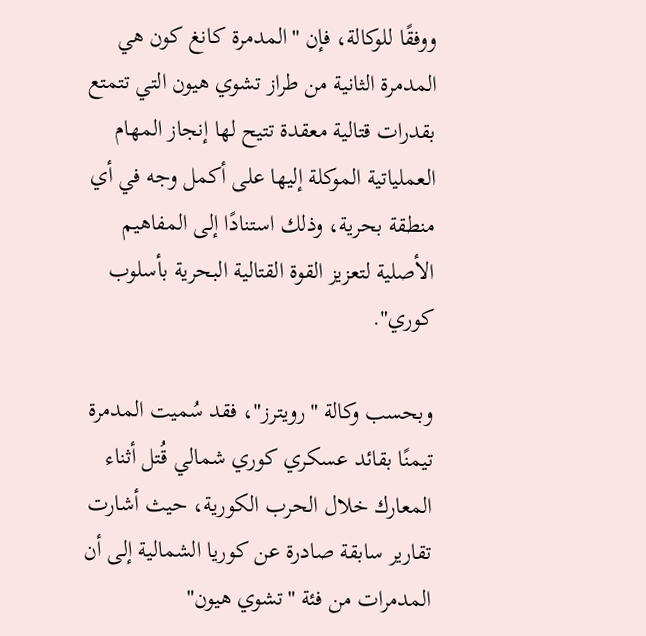ووفقًا للوكالة، فإن "المدمرة كانغ كون هي المدمرة الثانية من طراز تشوي هيون التي تتمتع بقدرات قتالية معقدة تتيح لها إنجاز المهام العملياتية الموكلة إليها على أكمل وجه في أي منطقة بحرية، وذلك استنادًا إلى المفاهيم الأصلية لتعزيز القوة القتالية البحرية بأسلوب كوري".

وبحسب وكالة "رويترز"، فقد سُميت المدمرة تيمنًا بقائد عسكري كوري شمالي قُتل أثناء المعارك خلال الحرب الكورية، حيث أشارت تقارير سابقة صادرة عن كوريا الشمالية إلى أن المدمرات من فئة "تشوي هيون"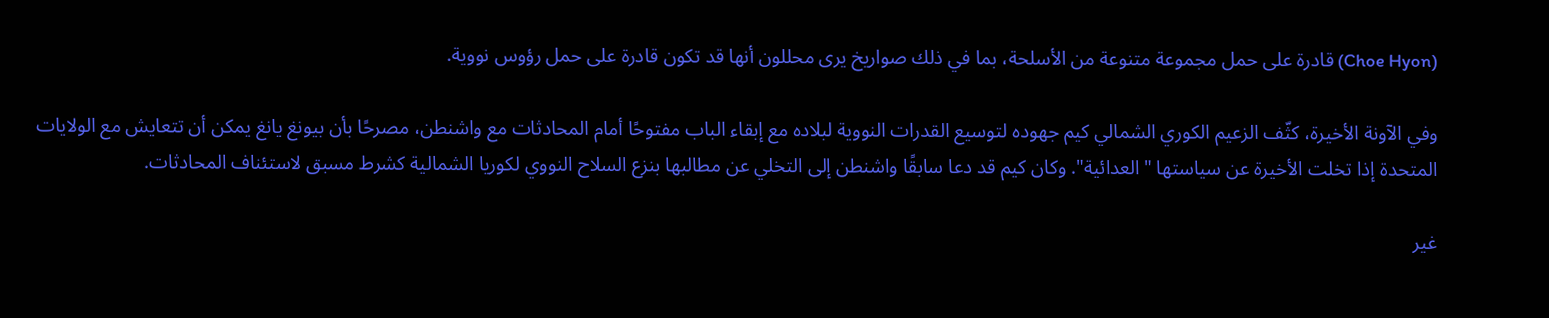(Choe Hyon) قادرة على حمل مجموعة متنوعة من الأسلحة، بما في ذلك صواريخ يرى محللون أنها قد تكون قادرة على حمل رؤوس نووية.

وفي الآونة الأخيرة، كثّف الزعيم الكوري الشمالي كيم جهوده لتوسيع القدرات النووية لبلاده مع إبقاء الباب مفتوحًا أمام المحادثات مع واشنطن، مصرحًا بأن بيونغ يانغ يمكن أن تتعايش مع الولايات المتحدة إذا تخلت الأخيرة عن سياستها "العدائية". وكان كيم قد دعا سابقًا واشنطن إلى التخلي عن مطالبها بنزع السلاح النووي لكوريا الشمالية كشرط مسبق لاستئناف المحادثات.

غير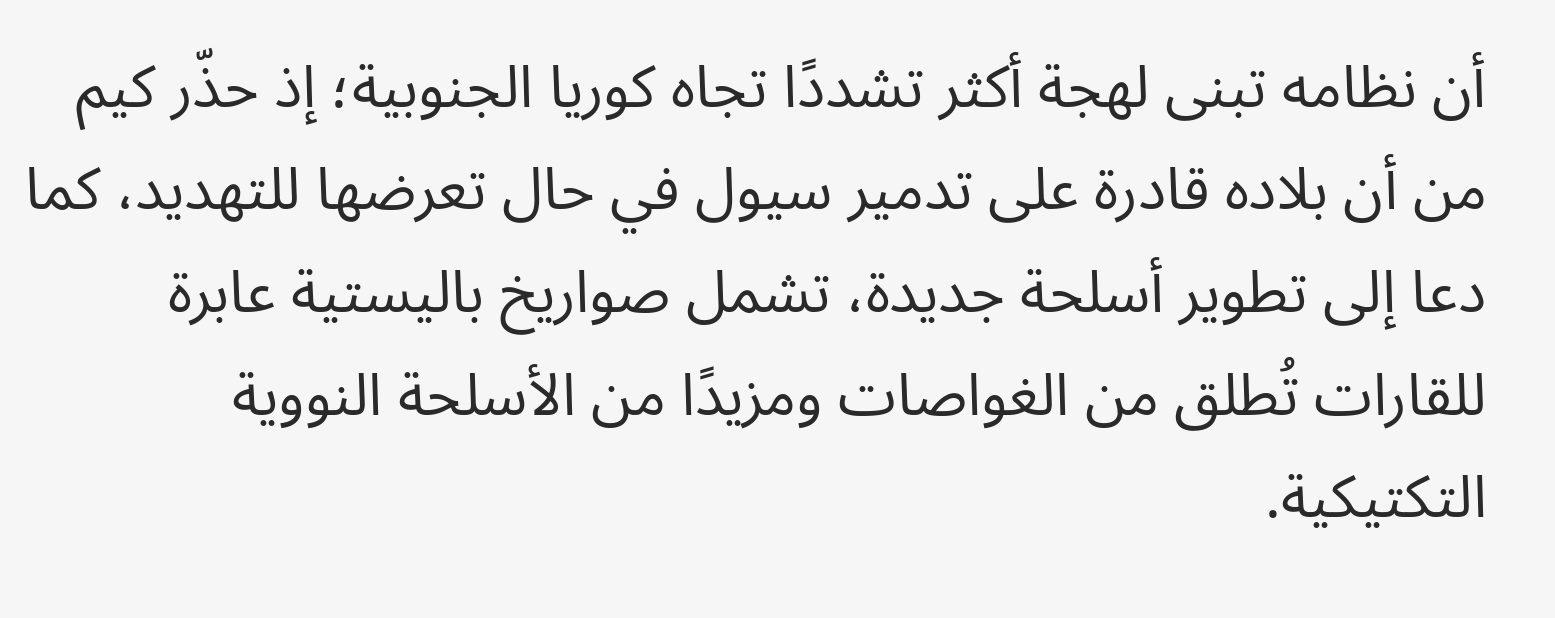أن نظامه تبنى لهجة أكثر تشددًا تجاه كوريا الجنوبية؛ إذ حذّر كيم من أن بلاده قادرة على تدمير سيول في حال تعرضها للتهديد، كما دعا إلى تطوير أسلحة جديدة، تشمل صواريخ باليستية عابرة للقارات تُطلق من الغواصات ومزيدًا من الأسلحة النووية التكتيكية.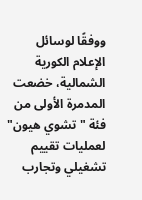ووفقًا لوسائل الإعلام الكورية الشمالية، خضعت المدمرة الأولى من فئة "تشوي هيون" لعمليات تقييم تشغيلي وتجارب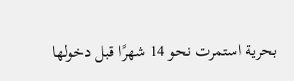بحرية استمرت نحو 14 شهرًا قبل دخولها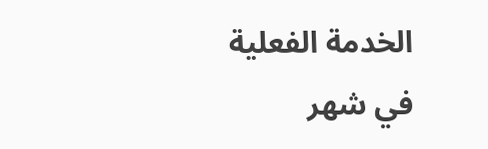الخدمة الفعلية في شهر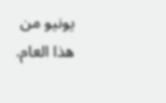يونيو من هذا العام.